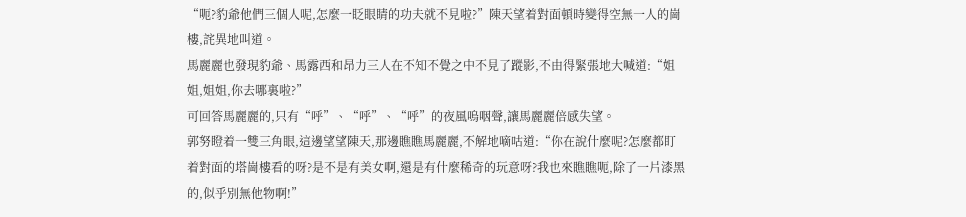“呃?豹爺他們三個人呢,怎麼一眨眼睛的功夫就不見啦?”陳天望着對面頓時變得空無一人的崗樓,詫異地叫道。
馬麗麗也發現豹爺、馬露西和昂力三人在不知不覺之中不見了蹤影,不由得緊張地大喊道:“姐姐,姐姐,你去哪裏啦?”
可回答馬麗麗的,只有“呼”、“呼”、“呼”的夜風嗚咽聲,讓馬麗麗倍感失望。
郭努瞪着一雙三角眼,這邊望望陳天,那邊瞧瞧馬麗麗,不解地嘀咕道:“你在說什麼呢?怎麼都盯着對面的塔崗樓看的呀?是不是有美女啊,還是有什麼稀奇的玩意呀?我也來瞧瞧呃,除了一片漆黑的,似乎別無他物啊!”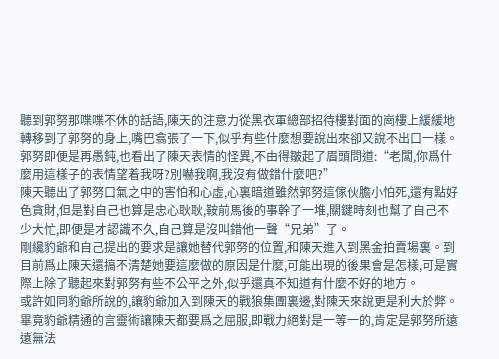聽到郭努那喋喋不休的話語,陳天的注意力從黑衣軍總部招待樓對面的崗樓上緩緩地轉移到了郭努的身上,嘴巴翕張了一下,似乎有些什麼想要說出來卻又說不出口一樣。
郭努即便是再愚鈍,也看出了陳天表情的怪異,不由得皺起了眉頭問道:“老闆,你爲什麼用這樣子的表情望着我呀?別嚇我啊,我沒有做錯什麼吧?”
陳天聽出了郭努口氣之中的害怕和心虛,心裏暗道雖然郭努這傢伙膽小怕死,還有點好色貪財,但是對自己也算是忠心耿耿,鞍前馬後的事幹了一堆,關鍵時刻也幫了自己不少大忙,即便是才認識不久,自己算是沒叫錯他一聲“兄弟”了。
剛纔豹爺和自己提出的要求是讓她替代郭努的位置,和陳天進入到黑金拍賣場裏。到目前爲止陳天還搞不清楚她要這麼做的原因是什麼,可能出現的後果會是怎樣,可是實際上除了聽起來對郭努有些不公平之外,似乎還真不知道有什麼不好的地方。
或許如同豹爺所說的,讓豹爺加入到陳天的戰狼集團裏邊,對陳天來說更是利大於弊。畢竟豹爺精通的言靈術讓陳天都要爲之屈服,即戰力絕對是一等一的,肯定是郭努所遠遠無法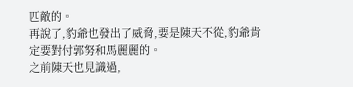匹敵的。
再說了,豹爺也發出了威脅,要是陳天不從,豹爺肯定要對付郭努和馬麗麗的。
之前陳天也見識過,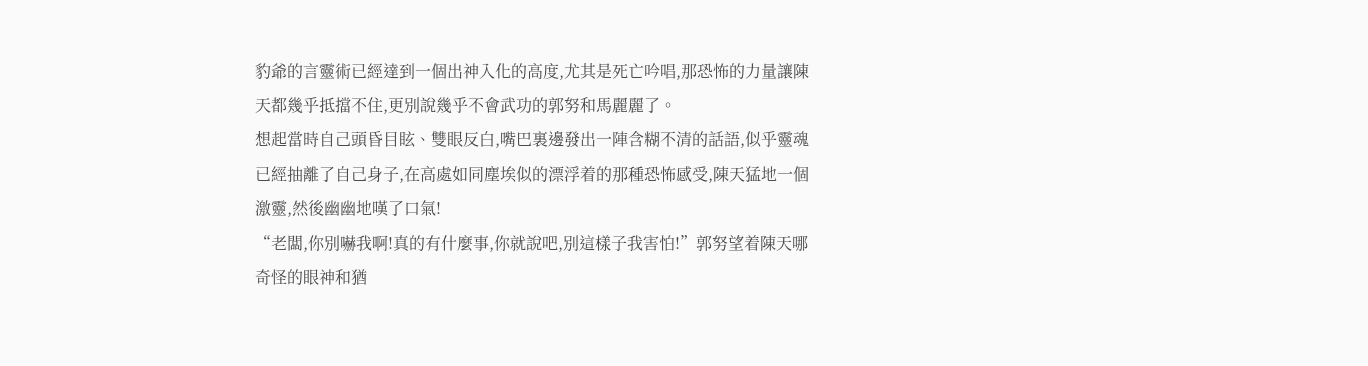豹爺的言靈術已經達到一個出神入化的高度,尤其是死亡吟唱,那恐怖的力量讓陳天都幾乎抵擋不住,更別說幾乎不會武功的郭努和馬麗麗了。
想起當時自己頭昏目眩、雙眼反白,嘴巴裏邊發出一陣含糊不清的話語,似乎靈魂已經抽離了自己身子,在高處如同塵埃似的漂浮着的那種恐怖感受,陳天猛地一個激靈,然後幽幽地嘆了口氣!
“老闆,你別嚇我啊!真的有什麼事,你就說吧,別這樣子我害怕!”郭努望着陳天哪奇怪的眼神和猶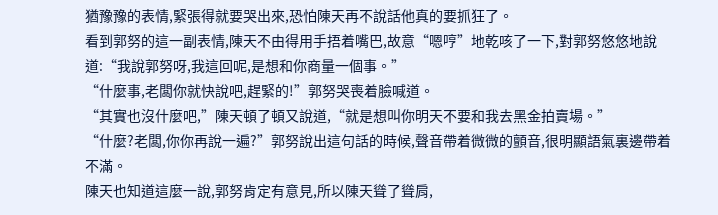猶豫豫的表情,緊張得就要哭出來,恐怕陳天再不說話他真的要抓狂了。
看到郭努的這一副表情,陳天不由得用手捂着嘴巴,故意“嗯哼”地乾咳了一下,對郭努悠悠地說道:“我說郭努呀,我這回呢,是想和你商量一個事。”
“什麼事,老闆你就快說吧,趕緊的!”郭努哭喪着臉喊道。
“其實也沒什麼吧,”陳天頓了頓又說道,“就是想叫你明天不要和我去黑金拍賣場。”
“什麼?老闆,你你再說一遍?”郭努說出這句話的時候,聲音帶着微微的顫音,很明顯語氣裏邊帶着不滿。
陳天也知道這麼一說,郭努肯定有意見,所以陳天聳了聳肩,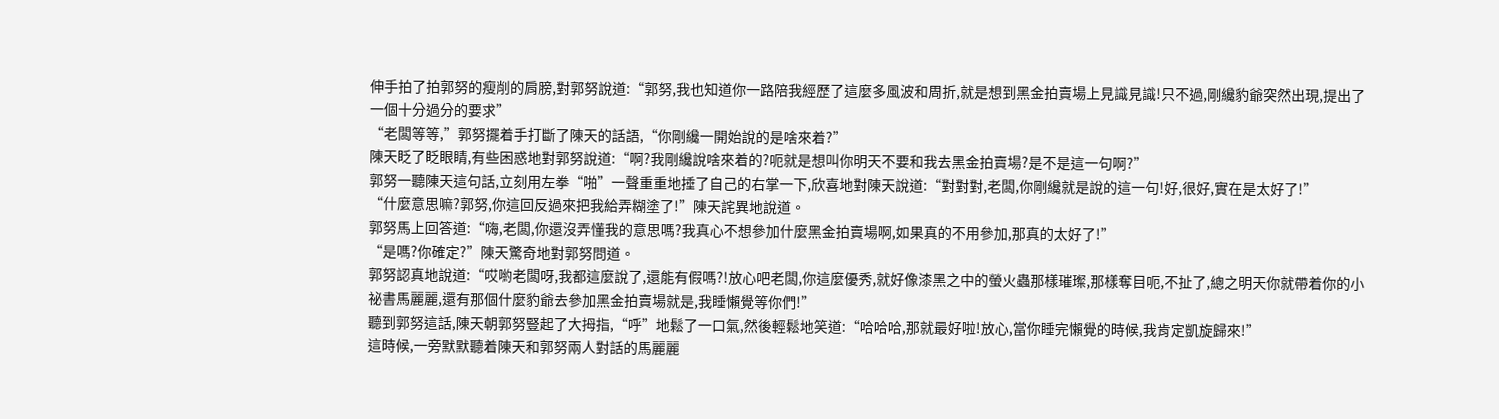伸手拍了拍郭努的瘦削的肩膀,對郭努說道:“郭努,我也知道你一路陪我經歷了這麼多風波和周折,就是想到黑金拍賣場上見識見識!只不過,剛纔豹爺突然出現,提出了一個十分過分的要求”
“老闆等等,”郭努擺着手打斷了陳天的話語,“你剛纔一開始說的是啥來着?”
陳天眨了眨眼睛,有些困惑地對郭努說道:“啊?我剛纔說啥來着的?呃就是想叫你明天不要和我去黑金拍賣場?是不是這一句啊?”
郭努一聽陳天這句話,立刻用左拳“啪”一聲重重地捶了自己的右掌一下,欣喜地對陳天說道:“對對對,老闆,你剛纔就是說的這一句!好,很好,實在是太好了!”
“什麼意思嘛?郭努,你這回反過來把我給弄糊塗了!”陳天詫異地說道。
郭努馬上回答道:“嗨,老闆,你還沒弄懂我的意思嗎?我真心不想參加什麼黑金拍賣場啊,如果真的不用參加,那真的太好了!”
“是嗎?你確定?”陳天驚奇地對郭努問道。
郭努認真地說道:“哎喲老闆呀,我都這麼說了,還能有假嗎?!放心吧老闆,你這麼優秀,就好像漆黑之中的螢火蟲那樣璀璨,那樣奪目呃,不扯了,總之明天你就帶着你的小祕書馬麗麗,還有那個什麼豹爺去參加黑金拍賣場就是,我睡懶覺等你們!”
聽到郭努這話,陳天朝郭努豎起了大拇指,“呼”地鬆了一口氣,然後輕鬆地笑道:“哈哈哈,那就最好啦!放心,當你睡完懶覺的時候,我肯定凱旋歸來!”
這時候,一旁默默聽着陳天和郭努兩人對話的馬麗麗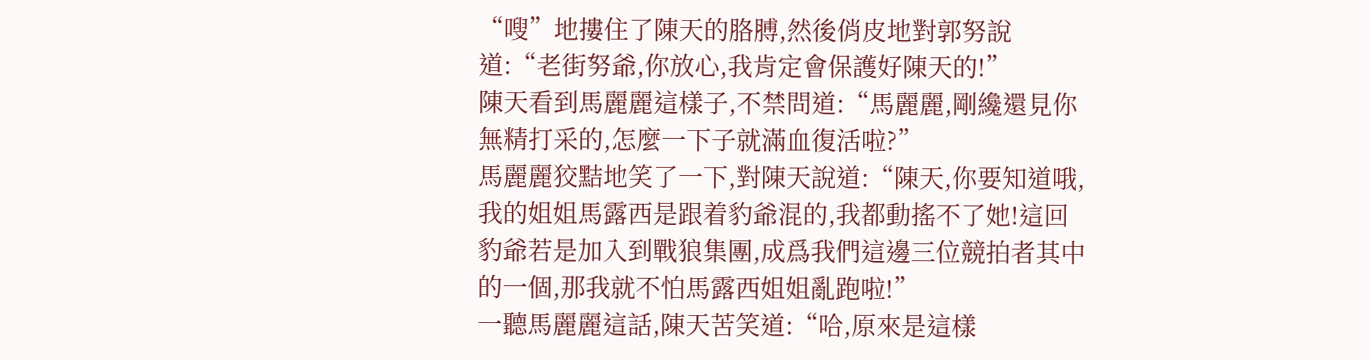“嗖”地摟住了陳天的胳膊,然後俏皮地對郭努說道:“老街努爺,你放心,我肯定會保護好陳天的!”
陳天看到馬麗麗這樣子,不禁問道:“馬麗麗,剛纔還見你無精打采的,怎麼一下子就滿血復活啦?”
馬麗麗狡黠地笑了一下,對陳天說道:“陳天,你要知道哦,我的姐姐馬露西是跟着豹爺混的,我都動搖不了她!這回豹爺若是加入到戰狼集團,成爲我們這邊三位競拍者其中的一個,那我就不怕馬露西姐姐亂跑啦!”
一聽馬麗麗這話,陳天苦笑道:“哈,原來是這樣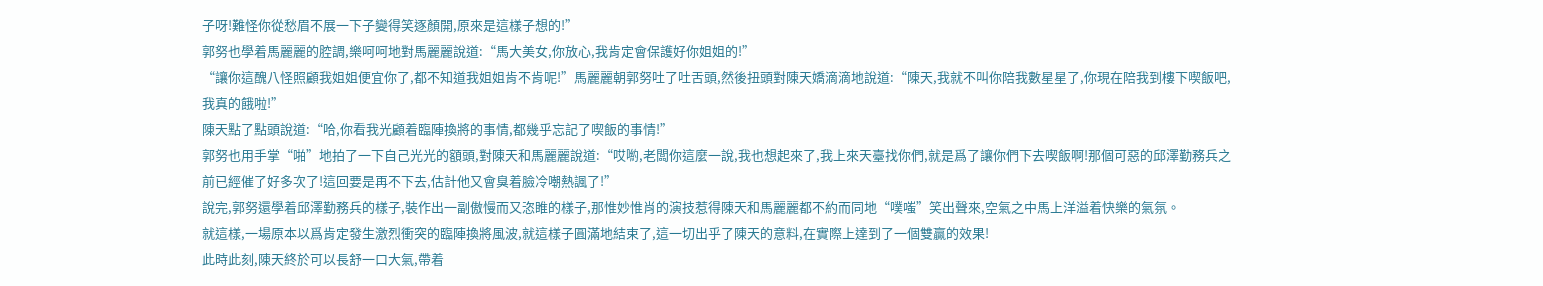子呀!難怪你從愁眉不展一下子變得笑逐顏開,原來是這樣子想的!”
郭努也學着馬麗麗的腔調,樂呵呵地對馬麗麗說道:“馬大美女,你放心,我肯定會保護好你姐姐的!”
“讓你這醜八怪照顧我姐姐便宜你了,都不知道我姐姐肯不肯呢!”馬麗麗朝郭努吐了吐舌頭,然後扭頭對陳天嬌滴滴地說道:“陳天,我就不叫你陪我數星星了,你現在陪我到樓下喫飯吧,我真的餓啦!”
陳天點了點頭說道:“哈,你看我光顧着臨陣換將的事情,都幾乎忘記了喫飯的事情!”
郭努也用手掌“啪”地拍了一下自己光光的額頭,對陳天和馬麗麗說道:“哎喲,老闆你這麼一說,我也想起來了,我上來天臺找你們,就是爲了讓你們下去喫飯啊!那個可惡的邱澤勤務兵之前已經催了好多次了!這回要是再不下去,估計他又會臭着臉冷嘲熱諷了!”
說完,郭努還學着邱澤勤務兵的樣子,裝作出一副傲慢而又恣睢的樣子,那惟妙惟肖的演技惹得陳天和馬麗麗都不約而同地“噗嗤”笑出聲來,空氣之中馬上洋溢着快樂的氣氛。
就這樣,一場原本以爲肯定發生激烈衝突的臨陣換將風波,就這樣子圓滿地結束了,這一切出乎了陳天的意料,在實際上達到了一個雙贏的效果!
此時此刻,陳天終於可以長舒一口大氣,帶着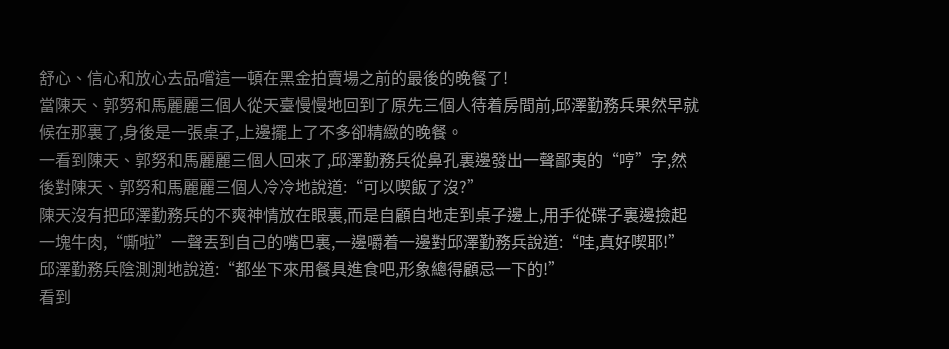舒心、信心和放心去品嚐這一頓在黑金拍賣場之前的最後的晚餐了!
當陳天、郭努和馬麗麗三個人從天臺慢慢地回到了原先三個人待着房間前,邱澤勤務兵果然早就候在那裏了,身後是一張桌子,上邊擺上了不多卻精緻的晚餐。
一看到陳天、郭努和馬麗麗三個人回來了,邱澤勤務兵從鼻孔裏邊發出一聲鄙夷的“哼”字,然後對陳天、郭努和馬麗麗三個人冷冷地說道:“可以喫飯了沒?”
陳天沒有把邱澤勤務兵的不爽神情放在眼裏,而是自顧自地走到桌子邊上,用手從碟子裏邊撿起一塊牛肉,“嘶啦”一聲丟到自己的嘴巴裏,一邊嚼着一邊對邱澤勤務兵說道:“哇,真好喫耶!”
邱澤勤務兵陰測測地說道:“都坐下來用餐具進食吧,形象總得顧忌一下的!”
看到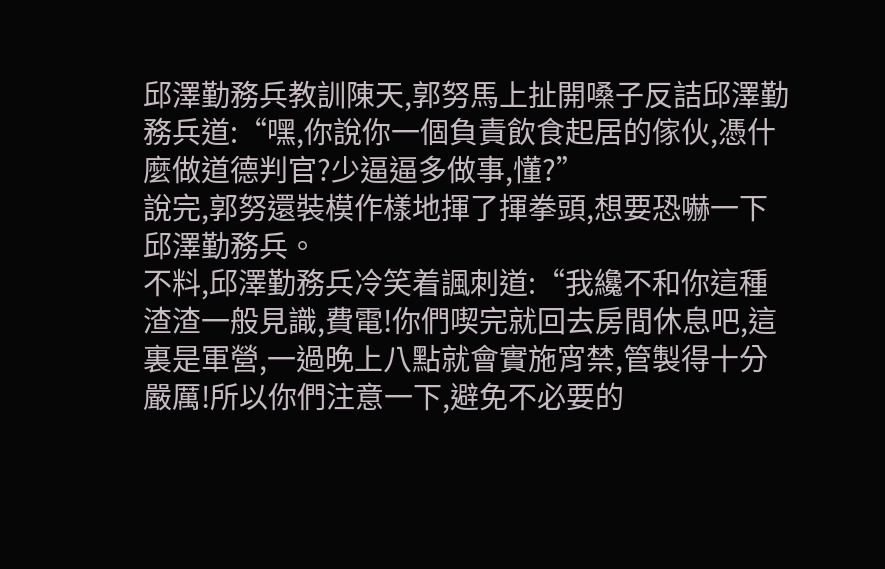邱澤勤務兵教訓陳天,郭努馬上扯開嗓子反詰邱澤勤務兵道:“嘿,你說你一個負責飲食起居的傢伙,憑什麼做道德判官?少逼逼多做事,懂?”
說完,郭努還裝模作樣地揮了揮拳頭,想要恐嚇一下邱澤勤務兵。
不料,邱澤勤務兵冷笑着諷刺道:“我纔不和你這種渣渣一般見識,費電!你們喫完就回去房間休息吧,這裏是軍營,一過晚上八點就會實施宵禁,管製得十分嚴厲!所以你們注意一下,避免不必要的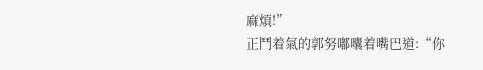麻煩!”
正鬥着氣的郭努嘟囔着嘴巴道:“你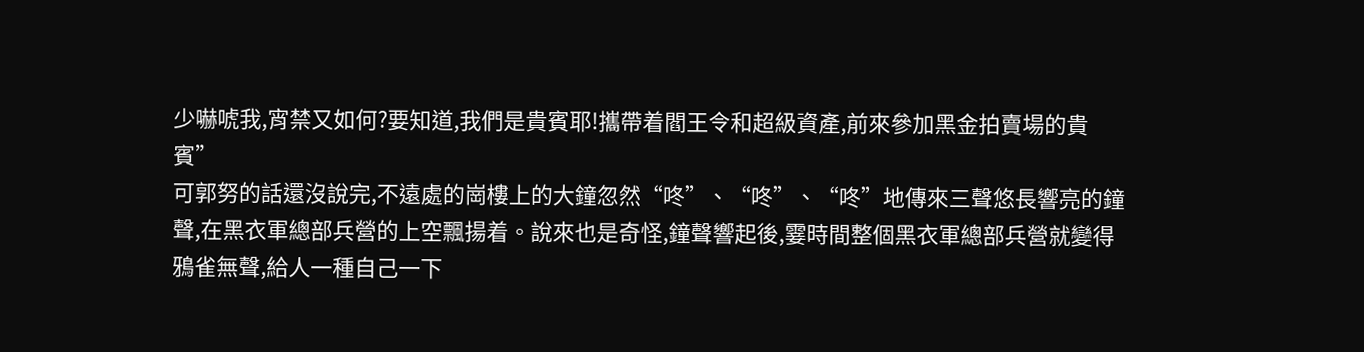少嚇唬我,宵禁又如何?要知道,我們是貴賓耶!攜帶着閻王令和超級資產,前來參加黑金拍賣場的貴賓”
可郭努的話還沒說完,不遠處的崗樓上的大鐘忽然“咚”、“咚”、“咚”地傳來三聲悠長響亮的鐘聲,在黑衣軍總部兵營的上空飄揚着。說來也是奇怪,鐘聲響起後,霎時間整個黑衣軍總部兵營就變得鴉雀無聲,給人一種自己一下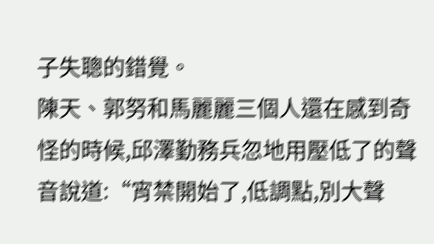子失聰的錯覺。
陳天、郭努和馬麗麗三個人還在感到奇怪的時候,邱澤勤務兵忽地用壓低了的聲音說道:“宵禁開始了,低調點,別大聲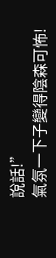說話!”
氣氛一下子變得陰森可怖!